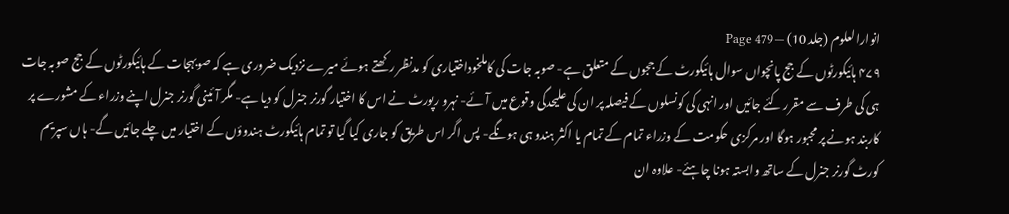انوارالعلوم (جلد 10) — Page 479
۴۷۹ ہائیکورٹوں کے جج پانچواں سوال ہائیکورٹ کے ججوں کے متعلق ہے- صوبہ جات کی کاملخوداختیاری کو مدنظر رکھتے ہوئے میرے نزدیک ضروری ہے کہ صوبہجات کے ہائیکورٹوں کے جج صوبہ جات ہی کی طرف سے مقرر کئے جائیں اور انہی کی کونسلوں کے فیصلہ پر ان کی علیحدگی وقوع میں آئے- نہرو رپورٹ نے اس کا اختیار گورنر جنرل کو دیا ہے- مگر آئینی گورنر جنرل اپنے وزراء کے مشورے پر کاربند ہونے پر مجبور ہوگا اور مرکزی حکومت کے وزراء تمام کے تمام یا اکثر ہندو ہی ہونگے- پس اگر اس طریق کو جاری کیا گیا تو تمام ہائیکورٹ ہندوؤں کے اختیار میں چلے جائیں گے- ہاں سپریم کورٹ گورنر جنرل کے ساتھ وابستہ ہونا چاہئے- علاوہ ان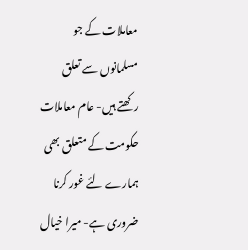معاملات کے جو مسلمانوں سے تعلق رکھتے ہیں- عام معاملات حکومت کے متعلق بھی ہمارے لئے غور کرنا ضروری ہے- میرا خیال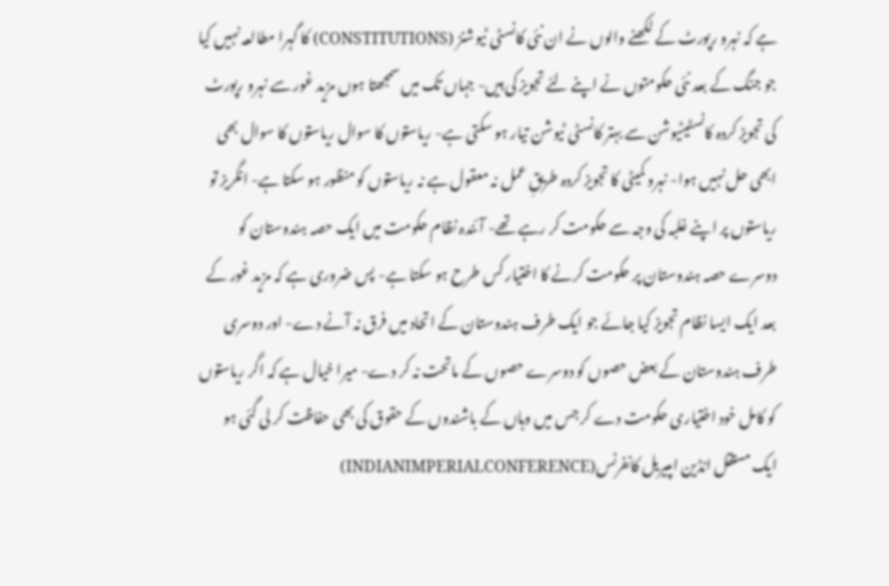ہے کہ نہرو رپورٹ کے لکھنے والوں نے ان نئی کانسٹی ٹیوشنز (CONSTITUTIONS) کا گہرا مطالعہ نہیں کیا جو جنگ کے بعد نئی حکومتوں نے اپنے لئے تجویز کی ہیں- جہاں تک میں سمجھتا ہوں مزید غور سے نہرو رپورٹ کی تجویز کردہ کانسٹیٹیوشن سے بہتر کانسٹی ٹیوشن تیار ہو سکتی ہے- ریاستوں کا سوال ریاستوں کا سوال بھی ابھی حل نہیں ہوا- نہرو کمیٹی کا تجویز کردہ طریقِ عمل نہ معقول ہے نہ ریاستوں کو منظور ہو سکتا ہے- انگریز تو ریاستوں پر اپنے غلبہ کی وجہ سے حکومت کر رہے تھے- آئندہ نظام حکومت میں ایک حصہ ہندوستان کو دوسرے حصہ ہندوستان پر حکومت کرنے کا اختیار کس طرح ہو سکتا ہے- پس ضروری ہے کہ مزید غور کے بعد ایک ایسا نظام تجویز کیا جائے جو ایک طرف ہندوستان کے اتحاد میں فرق نہ آنے دے- اور دوسری طرف ہندوستان کے بعض حصوں کو دوسرے حصوں کے ماتحت نہ کر دے- میرا خیال ہے کہ اگر ریاستوں کو کامل خود اختیاری حکومت دے کر جس میں وہاں کے باشندوں کے حقوق کی بھی حفاظت کر لی گئی ہو ایک مستقل انڈین امپیریل کانفرنس(INDIANIMPERIALCONFERENCE)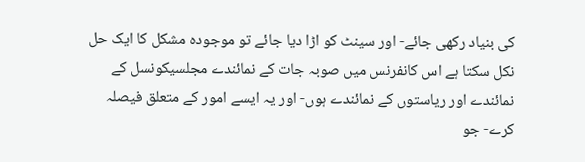کی بنیاد رکھی جائے- اور سینٹ کو اڑا دیا جائے تو موجودہ مشکل کا ایک حل نکل سکتا ہے اس کانفرنس میں صوبہ جات کے نمائندے مجلسیکونسل کے نمائندے اور ریاستوں کے نمائندے ہوں- اور یہ ایسے امور کے متعلق فیصلہ کرے- جو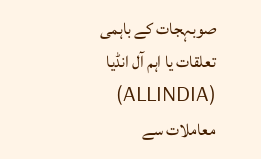صوبہجات کے باہمی تعلقات یا اہم آل انڈیا (ALLINDIA) معاملات سے